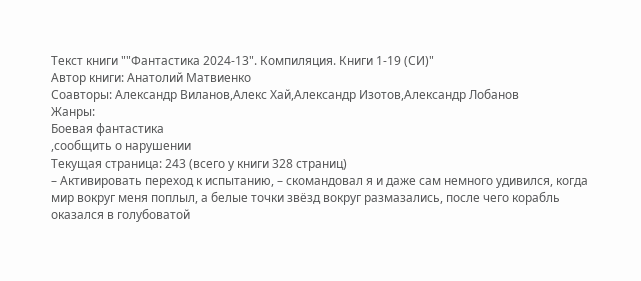Текст книги ""Фантастика 2024-13". Компиляция. Книги 1-19 (СИ)"
Автор книги: Анатолий Матвиенко
Соавторы: Александр Виланов,Алекс Хай,Александр Изотов,Александр Лобанов
Жанры:
Боевая фантастика
,сообщить о нарушении
Текущая страница: 243 (всего у книги 328 страниц)
– Активировать переход к испытанию, – скомандовал я и даже сам немного удивился, когда мир вокруг меня поплыл, а белые точки звёзд вокруг размазались, после чего корабль оказался в голубоватой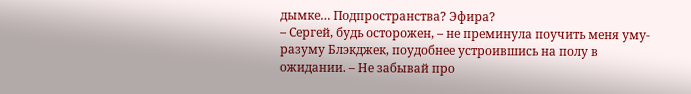дымке… Подпространства? Эфира?
– Сергей, будь осторожен, – не преминула поучить меня уму-разуму Блэкджек, поудобнее устроившись на полу в ожидании. – Не забывай про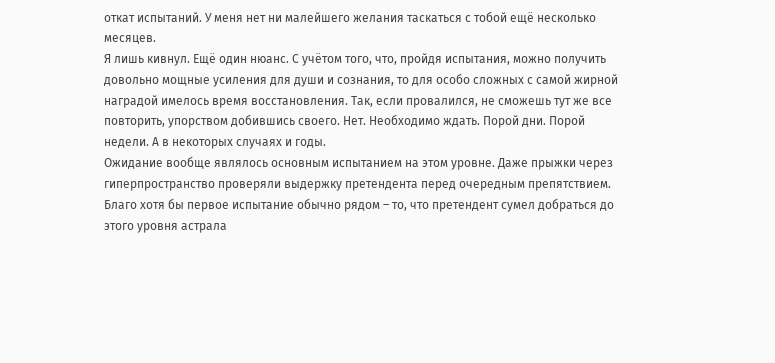откат испытаний. У меня нет ни малейшего желания таскаться с тобой ещё несколько месяцев.
Я лишь кивнул. Ещё один нюанс. С учётом того, что, пройдя испытания, можно получить довольно мощные усиления для души и сознания, то для особо сложных с самой жирной наградой имелось время восстановления. Так, если провалился, не сможешь тут же все повторить, упорством добившись своего. Нет. Необходимо ждать. Порой дни. Порой недели. А в некоторых случаях и годы.
Ожидание вообще являлось основным испытанием на этом уровне. Даже прыжки через гиперпространство проверяли выдержку претендента перед очередным препятствием. Благо хотя бы первое испытание обычно рядом – то, что претендент сумел добраться до этого уровня астрала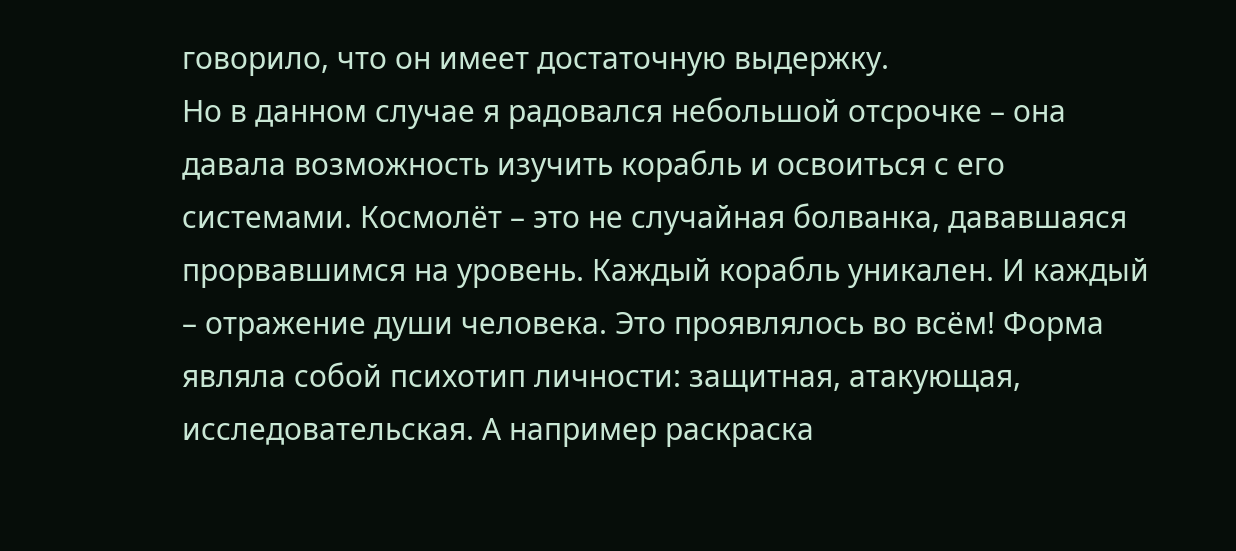говорило, что он имеет достаточную выдержку.
Но в данном случае я радовался небольшой отсрочке – она давала возможность изучить корабль и освоиться с его системами. Космолёт – это не случайная болванка, дававшаяся прорвавшимся на уровень. Каждый корабль уникален. И каждый – отражение души человека. Это проявлялось во всём! Форма являла собой психотип личности: защитная, атакующая, исследовательская. А например раскраска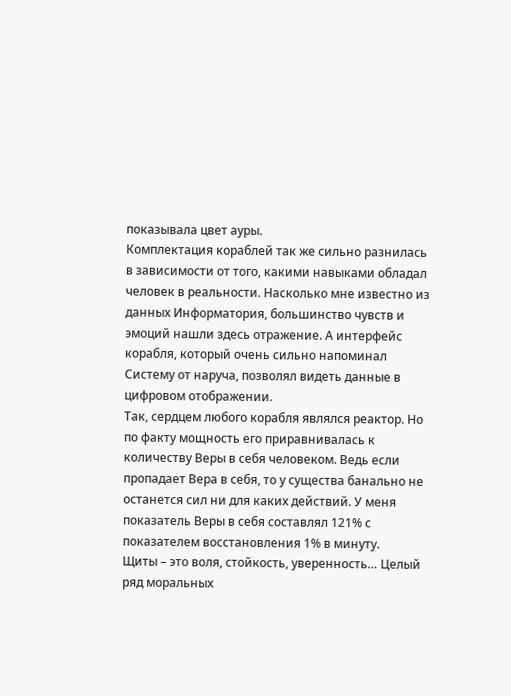показывала цвет ауры.
Комплектация кораблей так же сильно разнилась в зависимости от того, какими навыками обладал человек в реальности. Насколько мне известно из данных Информатория, большинство чувств и эмоций нашли здесь отражение. А интерфейс корабля, который очень сильно напоминал Систему от наруча, позволял видеть данные в цифровом отображении.
Так, сердцем любого корабля являлся реактор. Но по факту мощность его приравнивалась к количеству Веры в себя человеком. Ведь если пропадает Вера в себя, то у существа банально не останется сил ни для каких действий. У меня показатель Веры в себя составлял 121% с показателем восстановления 1% в минуту.
Щиты – это воля, стойкость, уверенность… Целый ряд моральных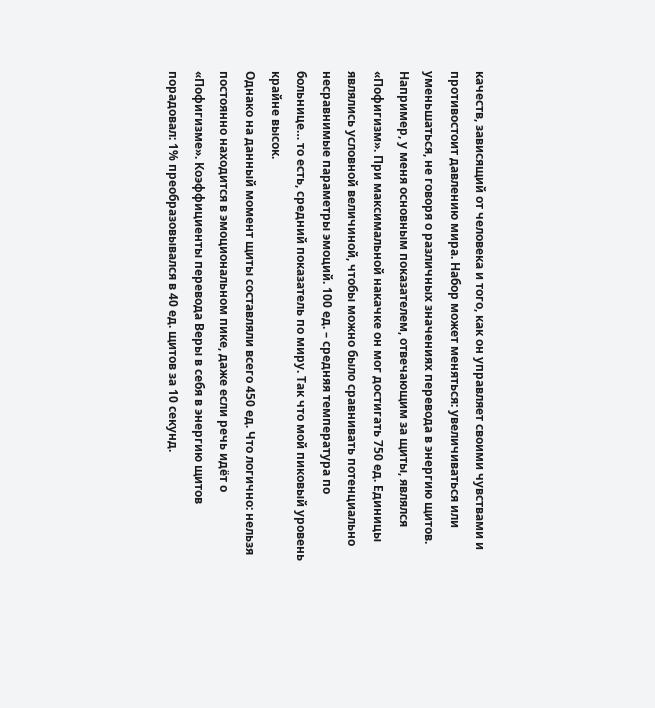качеств, зависящий от человека и того, как он управляет своими чувствами и противостоит давлению мира. Набор может меняться: увеличиваться или уменьшаться, не говоря о различных значениях перевода в энергию щитов.
Например, у меня основным показателем, отвечающим за щиты, являлся «Пофигизм». При максимальной накачке он мог достигать 750 ед. Единицы являлись условной величиной, чтобы можно было сравнивать потенциально несравнимые параметры эмоций. 100 ед. – средняя температура по больнице… то есть, средний показатель по миру. Так что мой пиковый уровень крайне высок.
Однако на данный момент щиты составляли всего 450 ед. Что логично: нельзя постоянно находится в эмоциональном пике, даже если речь идёт о «Пофигизме». Коэффициенты перевода Веры в себя в энергию щитов порадовал: 1% преобразовывался в 40 ед. щитов за 10 секунд.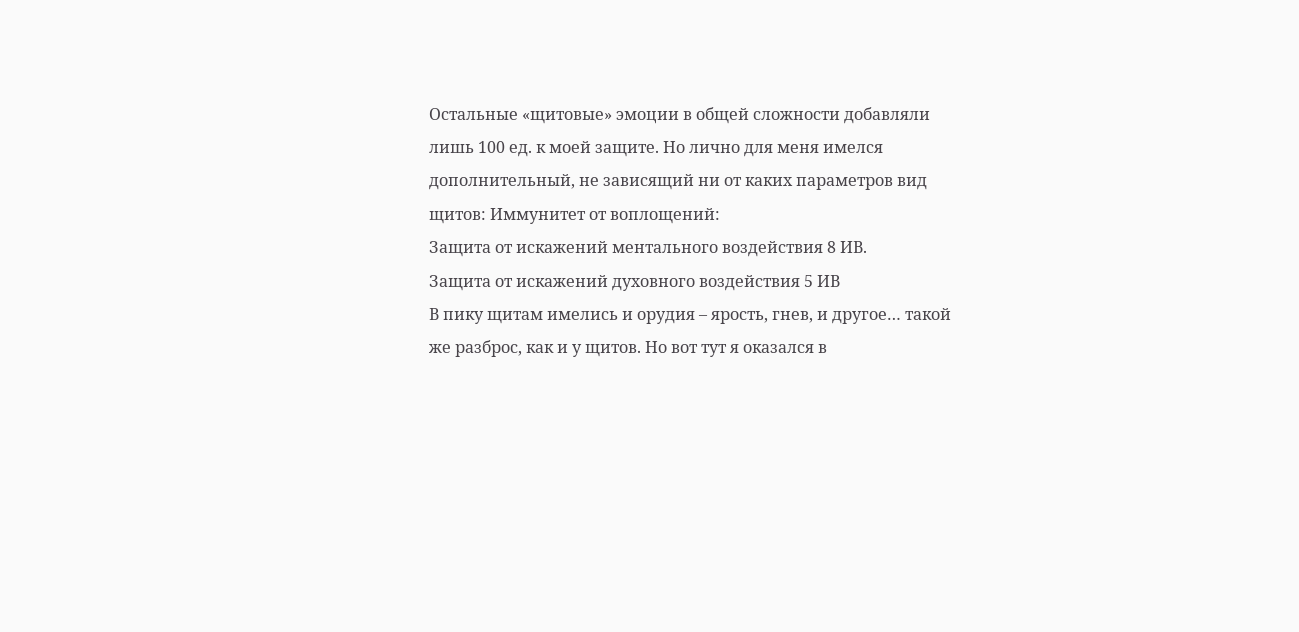Остальные «щитовые» эмоции в общей сложности добавляли лишь 100 ед. к моей защите. Но лично для меня имелся дополнительный, не зависящий ни от каких параметров вид щитов: Иммунитет от воплощений:
Защита от искажений ментального воздействия 8 ИВ.
Защита от искажений духовного воздействия 5 ИВ
В пику щитам имелись и орудия – ярость, гнев, и другое… такой же разброс, как и у щитов. Но вот тут я оказался в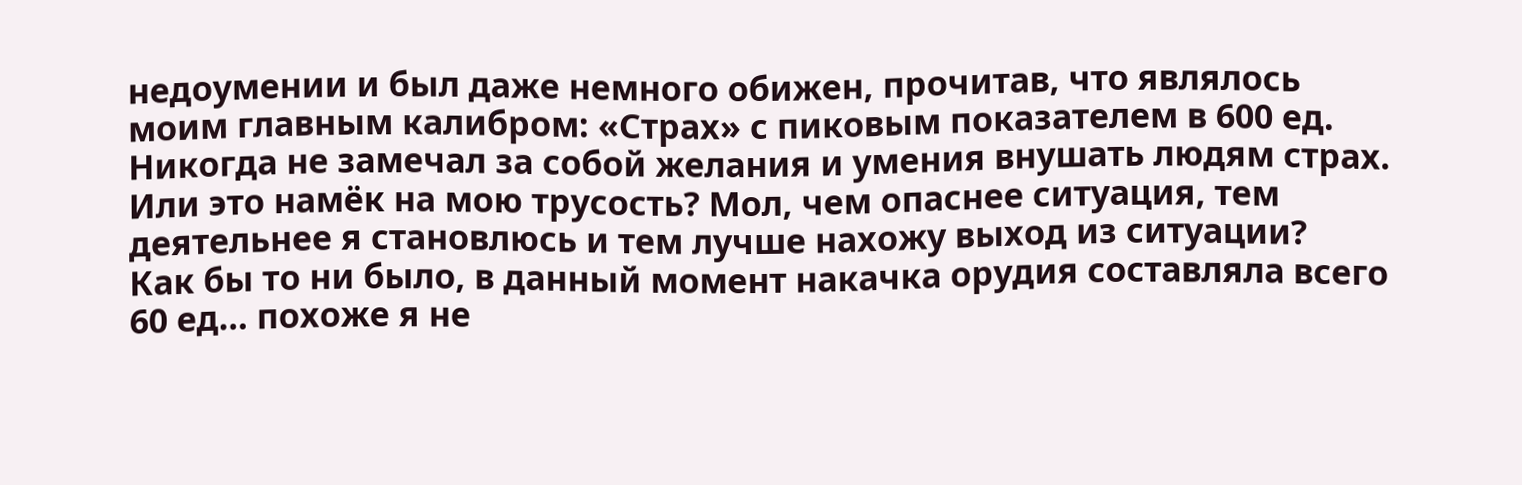недоумении и был даже немного обижен, прочитав, что являлось моим главным калибром: «Страх» с пиковым показателем в 600 ед.
Никогда не замечал за собой желания и умения внушать людям страх. Или это намёк на мою трусость? Мол, чем опаснее ситуация, тем деятельнее я становлюсь и тем лучше нахожу выход из ситуации?
Как бы то ни было, в данный момент накачка орудия составляла всего 60 ед… похоже я не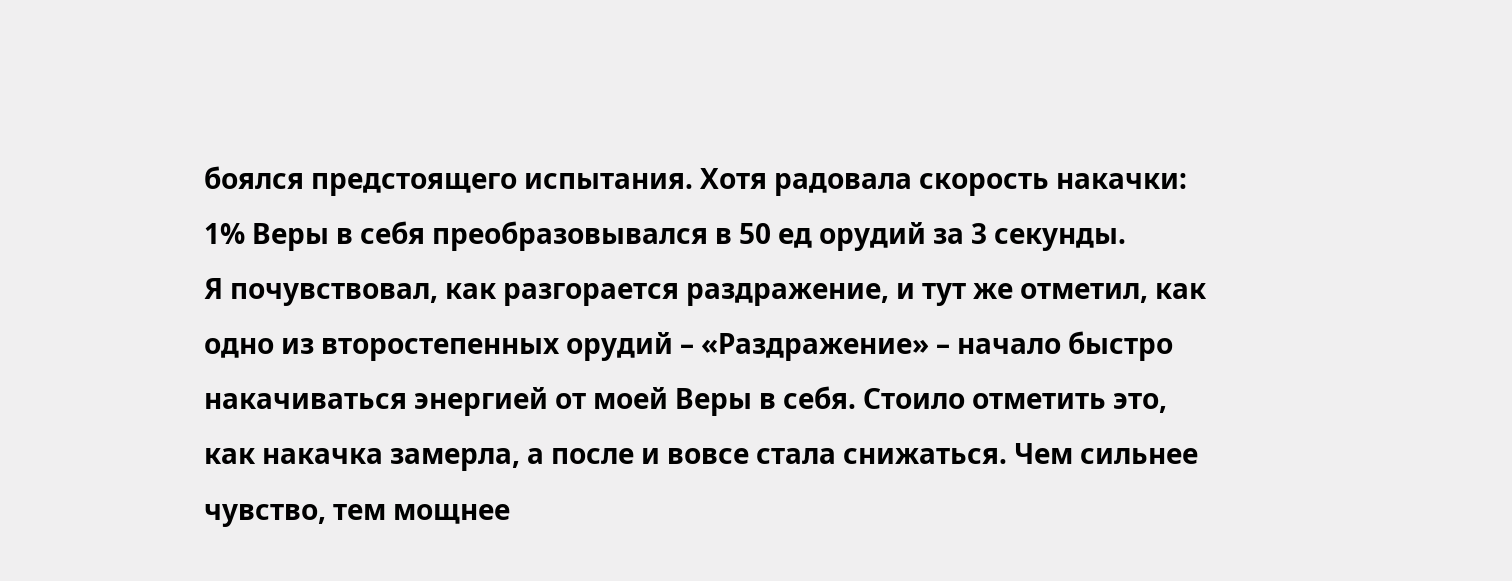боялся предстоящего испытания. Хотя радовала скорость накачки: 1% Веры в себя преобразовывался в 50 ед орудий за 3 секунды.
Я почувствовал, как разгорается раздражение, и тут же отметил, как одно из второстепенных орудий – «Раздражение» – начало быстро накачиваться энергией от моей Веры в себя. Стоило отметить это, как накачка замерла, а после и вовсе стала снижаться. Чем сильнее чувство, тем мощнее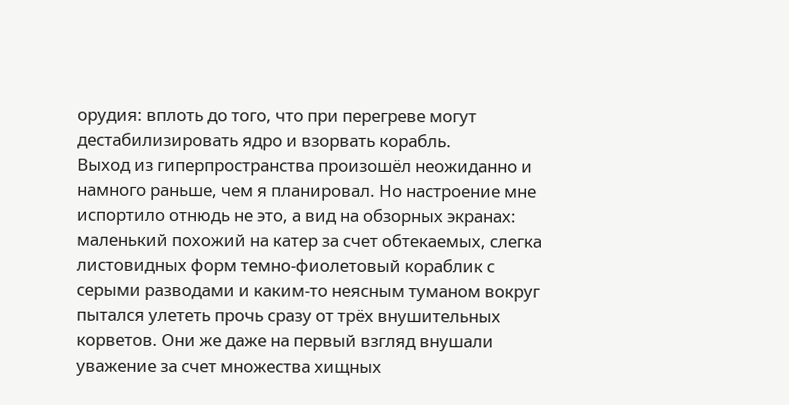орудия: вплоть до того, что при перегреве могут дестабилизировать ядро и взорвать корабль.
Выход из гиперпространства произошёл неожиданно и намного раньше, чем я планировал. Но настроение мне испортило отнюдь не это, а вид на обзорных экранах: маленький похожий на катер за счет обтекаемых, слегка листовидных форм темно-фиолетовый кораблик с серыми разводами и каким-то неясным туманом вокруг пытался улететь прочь сразу от трёх внушительных корветов. Они же даже на первый взгляд внушали уважение за счет множества хищных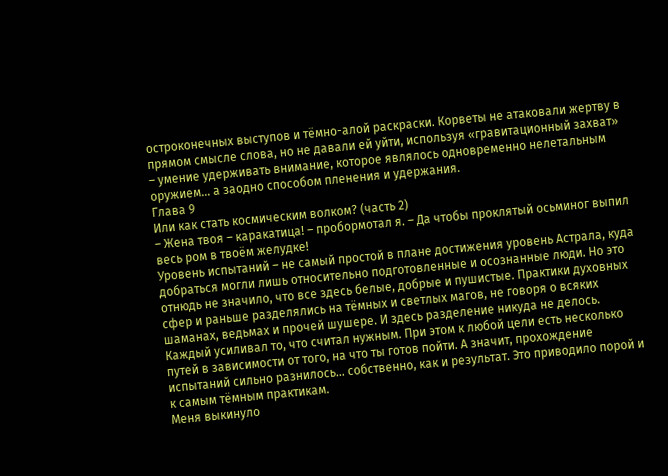остроконечных выступов и тёмно-алой раскраски. Корветы не атаковали жертву в прямом смысле слова, но не давали ей уйти, используя «гравитационный захват» – умение удерживать внимание, которое являлось одновременно нелетальным оружием… а заодно способом пленения и удержания.
Глава 9
Или как стать космическим волком? (часть 2)
– Жена твоя – каракатица! – пробормотал я. – Да чтобы проклятый осьминог выпил весь ром в твоём желудке!
Уровень испытаний – не самый простой в плане достижения уровень Астрала, куда добраться могли лишь относительно подготовленные и осознанные люди. Но это отнюдь не значило, что все здесь белые, добрые и пушистые. Практики духовных сфер и раньше разделялись на тёмных и светлых магов, не говоря о всяких шаманах, ведьмах и прочей шушере. И здесь разделение никуда не делось. Каждый усиливал то, что считал нужным. При этом к любой цели есть несколько путей в зависимости от того, на что ты готов пойти. А значит, прохождение испытаний сильно разнилось… собственно, как и результат. Это приводило порой и к самым тёмным практикам.
Меня выкинуло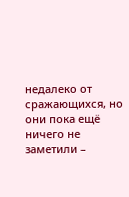недалеко от сражающихся, но они пока ещё ничего не заметили –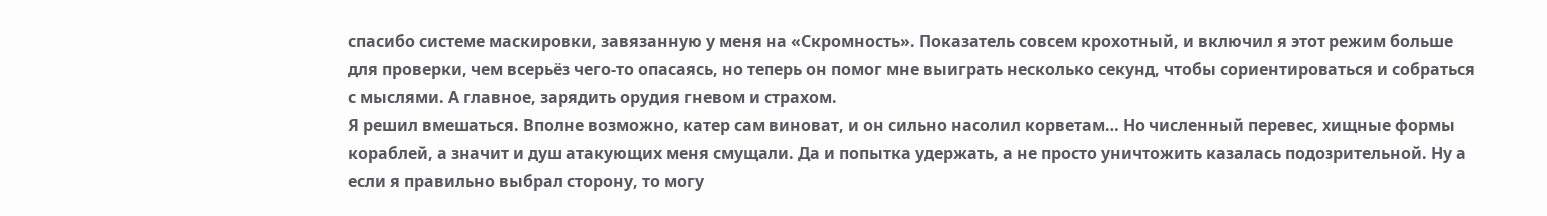спасибо системе маскировки, завязанную у меня на «Скромность». Показатель совсем крохотный, и включил я этот режим больше для проверки, чем всерьёз чего-то опасаясь, но теперь он помог мне выиграть несколько секунд, чтобы сориентироваться и собраться с мыслями. А главное, зарядить орудия гневом и страхом.
Я решил вмешаться. Вполне возможно, катер сам виноват, и он сильно насолил корветам… Но численный перевес, хищные формы кораблей, а значит и душ атакующих меня смущали. Да и попытка удержать, а не просто уничтожить казалась подозрительной. Ну а если я правильно выбрал сторону, то могу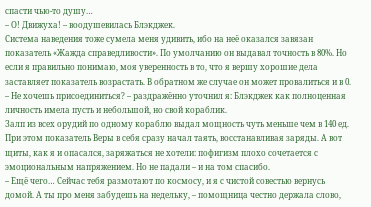спасти чью-то душу…
– О! Движуха! – воодушевилась Блэкджек.
Система наведения тоже сумела меня удивить, ибо на неё оказался завязан показатель «Жажда справедливости». По умолчанию он выдавал точность в 80%. Но если я правильно понимаю, моя уверенность в то, что я вершу хорошие дела заставляет показатель возрастать. В обратном же случае он может провалиться и в 0.
– Не хочешь присоединиться? – раздражённо уточнил я: Блэкджек как полноценная личность имела пусть и небольшой, но свой кораблик.
Залп из всех орудий по одному кораблю выдал мощность чуть меньше чем в 140 ед. При этом показатель Веры в себя сразу начал таять, восстанавливая заряды. А вот щиты, как я и опасался, заряжаться не хотели: пофигизм плохо сочетается с эмоциональным напряжением. Но не падали – и на том спасибо.
– Ещё чего… Сейчас тебя размотают по космосу, и я с чистой совестью вернусь домой. А ты про меня забудешь на недельку, – помощница честно держала слово,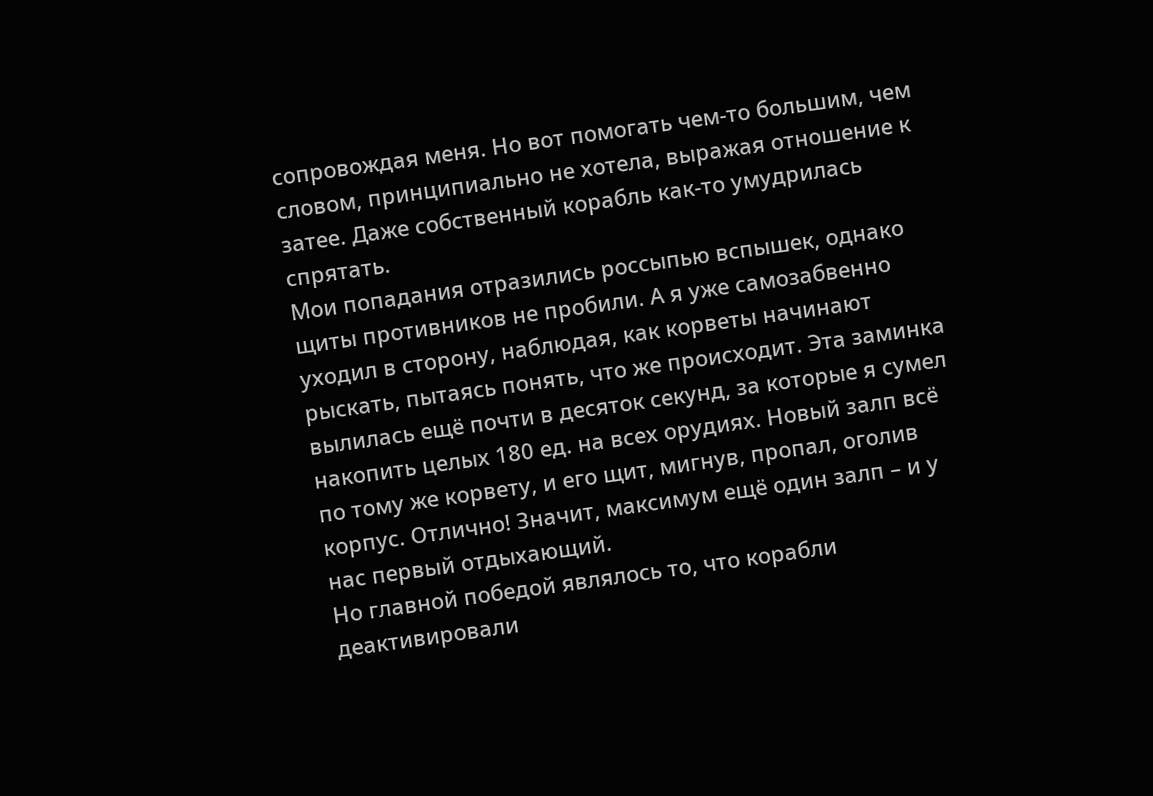сопровождая меня. Но вот помогать чем-то большим, чем словом, принципиально не хотела, выражая отношение к затее. Даже собственный корабль как-то умудрилась спрятать.
Мои попадания отразились россыпью вспышек, однако щиты противников не пробили. А я уже самозабвенно уходил в сторону, наблюдая, как корветы начинают рыскать, пытаясь понять, что же происходит. Эта заминка вылилась ещё почти в десяток секунд, за которые я сумел накопить целых 180 ед. на всех орудиях. Новый залп всё по тому же корвету, и его щит, мигнув, пропал, оголив корпус. Отлично! Значит, максимум ещё один залп – и у нас первый отдыхающий.
Но главной победой являлось то, что корабли деактивировали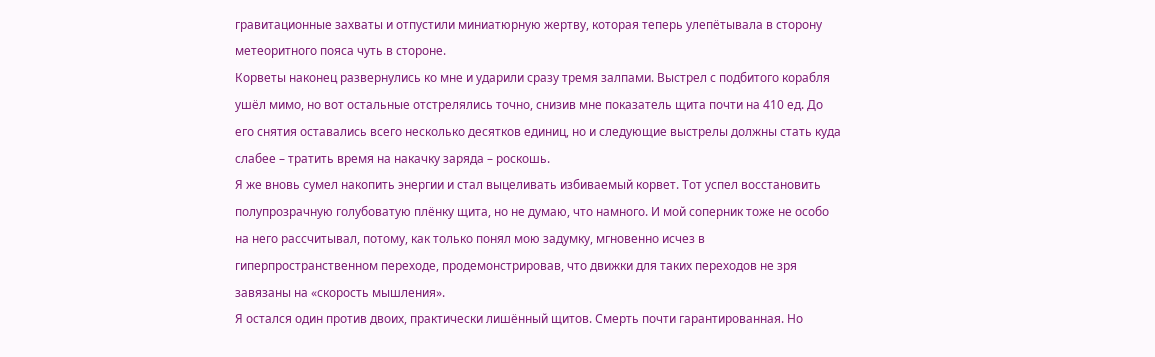гравитационные захваты и отпустили миниатюрную жертву, которая теперь улепётывала в сторону метеоритного пояса чуть в стороне.
Корветы наконец развернулись ко мне и ударили сразу тремя залпами. Выстрел с подбитого корабля ушёл мимо, но вот остальные отстрелялись точно, снизив мне показатель щита почти на 410 ед. До его снятия оставались всего несколько десятков единиц, но и следующие выстрелы должны стать куда слабее – тратить время на накачку заряда – роскошь.
Я же вновь сумел накопить энергии и стал выцеливать избиваемый корвет. Тот успел восстановить полупрозрачную голубоватую плёнку щита, но не думаю, что намного. И мой соперник тоже не особо на него рассчитывал, потому, как только понял мою задумку, мгновенно исчез в гиперпространственном переходе, продемонстрировав, что движки для таких переходов не зря завязаны на «скорость мышления».
Я остался один против двоих, практически лишённый щитов. Смерть почти гарантированная. Но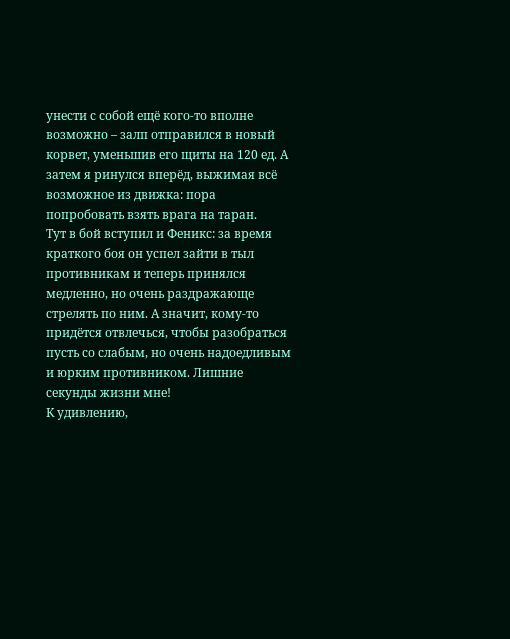унести с собой ещё кого-то вполне возможно – залп отправился в новый корвет, уменьшив его щиты на 120 ед. А затем я ринулся вперёд, выжимая всё возможное из движка: пора попробовать взять врага на таран.
Тут в бой вступил и Феникс: за время краткого боя он успел зайти в тыл противникам и теперь принялся медленно, но очень раздражающе стрелять по ним. А значит, кому-то придётся отвлечься, чтобы разобраться пусть со слабым, но очень надоедливым и юрким противником. Лишние секунды жизни мне!
К удивлению,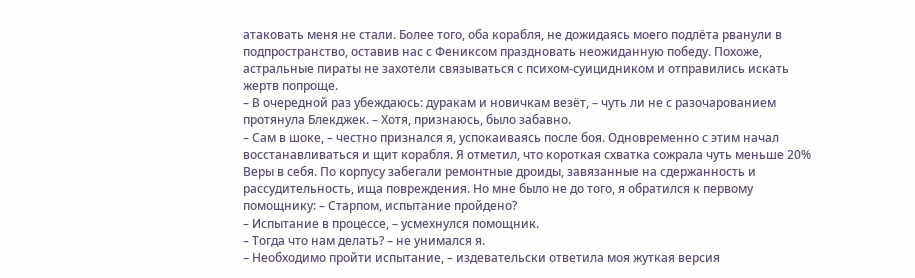атаковать меня не стали. Более того, оба корабля, не дожидаясь моего подлёта рванули в подпространство, оставив нас с Фениксом праздновать неожиданную победу. Похоже, астральные пираты не захотели связываться с психом-суицидником и отправились искать жертв попроще.
– В очередной раз убеждаюсь: дуракам и новичкам везёт, – чуть ли не с разочарованием протянула Блекджек. – Хотя, признаюсь, было забавно.
– Сам в шоке, – честно признался я, успокаиваясь после боя. Одновременно с этим начал восстанавливаться и щит корабля. Я отметил, что короткая схватка сожрала чуть меньше 20% Веры в себя. По корпусу забегали ремонтные дроиды, завязанные на сдержанность и рассудительность, ища повреждения. Но мне было не до того, я обратился к первому помощнику: – Старпом, испытание пройдено?
– Испытание в процессе, – усмехнулся помощник.
– Тогда что нам делать? – не унимался я.
– Необходимо пройти испытание, – издевательски ответила моя жуткая версия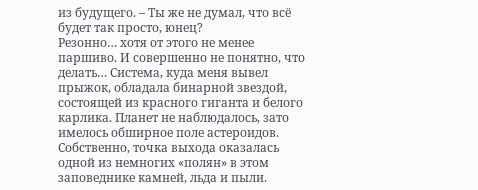из будущего. – Ты же не думал, что всё будет так просто, юнец?
Резонно… хотя от этого не менее паршиво. И совершенно не понятно, что делать… Система, куда меня вывел прыжок, обладала бинарной звездой, состоящей из красного гиганта и белого карлика. Планет не наблюдалось, зато имелось обширное поле астероидов. Собственно, точка выхода оказалась одной из немногих «полян» в этом заповеднике камней, льда и пыли.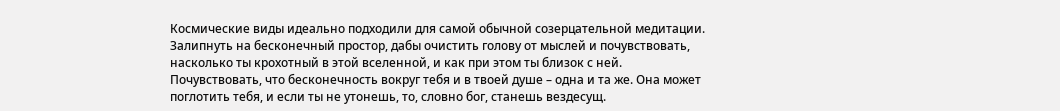Космические виды идеально подходили для самой обычной созерцательной медитации. Залипнуть на бесконечный простор, дабы очистить голову от мыслей и почувствовать, насколько ты крохотный в этой вселенной, и как при этом ты близок с ней. Почувствовать, что бесконечность вокруг тебя и в твоей душе – одна и та же. Она может поглотить тебя, и если ты не утонешь, то, словно бог, станешь вездесущ.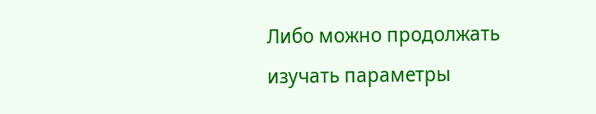Либо можно продолжать изучать параметры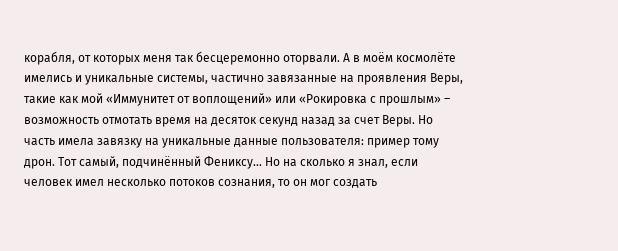корабля, от которых меня так бесцеремонно оторвали. А в моём космолёте имелись и уникальные системы, частично завязанные на проявления Веры, такие как мой «Иммунитет от воплощений» или «Рокировка с прошлым» – возможность отмотать время на десяток секунд назад за счет Веры. Но часть имела завязку на уникальные данные пользователя: пример тому дрон. Тот самый, подчинённый Фениксу… Но на сколько я знал, если человек имел несколько потоков сознания, то он мог создать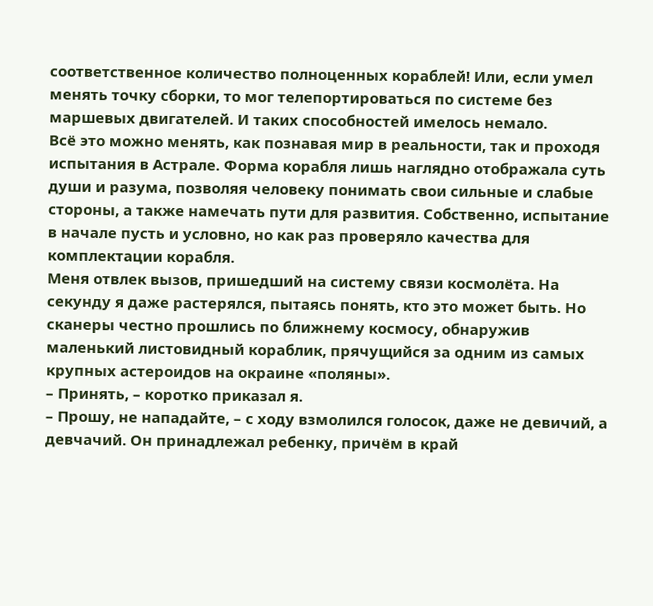соответственное количество полноценных кораблей! Или, если умел менять точку сборки, то мог телепортироваться по системе без маршевых двигателей. И таких способностей имелось немало.
Всё это можно менять, как познавая мир в реальности, так и проходя испытания в Астрале. Форма корабля лишь наглядно отображала суть души и разума, позволяя человеку понимать свои сильные и слабые стороны, а также намечать пути для развития. Собственно, испытание в начале пусть и условно, но как раз проверяло качества для комплектации корабля.
Меня отвлек вызов, пришедший на систему связи космолёта. На секунду я даже растерялся, пытаясь понять, кто это может быть. Но сканеры честно прошлись по ближнему космосу, обнаружив маленький листовидный кораблик, прячущийся за одним из самых крупных астероидов на окраине «поляны».
– Принять, – коротко приказал я.
– Прошу, не нападайте, – с ходу взмолился голосок, даже не девичий, а девчачий. Он принадлежал ребенку, причём в край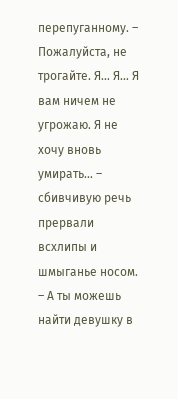перепуганному. – Пожалуйста, не трогайте. Я… Я… Я вам ничем не угрожаю. Я не хочу вновь умирать… – сбивчивую речь прервали всхлипы и шмыганье носом.
– А ты можешь найти девушку в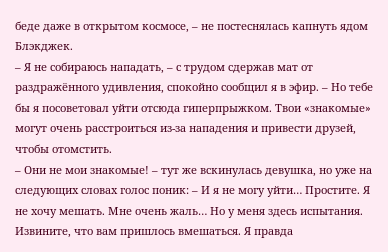беде даже в открытом космосе, – не постеснялась капнуть ядом Блэкджек.
– Я не собираюсь нападать, – с трудом сдержав мат от раздражённого удивления, спокойно сообщил я в эфир. – Но тебе бы я посоветовал уйти отсюда гиперпрыжком. Твои «знакомые» могут очень расстроиться из-за нападения и привести друзей, чтобы отомстить.
– Они не мои знакомые! – тут же вскинулась девушка, но уже на следующих словах голос поник: – И я не могу уйти… Простите. Я не хочу мешать. Мне очень жаль… Но у меня здесь испытания. Извините, что вам пришлось вмешаться. Я правда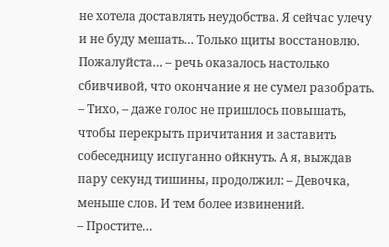не хотела доставлять неудобства. Я сейчас улечу и не буду мешать… Только щиты восстановлю. Пожалуйста… – речь оказалось настолько сбивчивой, что окончание я не сумел разобрать.
– Тихо, – даже голос не пришлось повышать, чтобы перекрыть причитания и заставить собеседницу испуганно ойкнуть. А я, выждав пару секунд тишины, продолжил: – Девочка, меньше слов. И тем более извинений.
– Простите…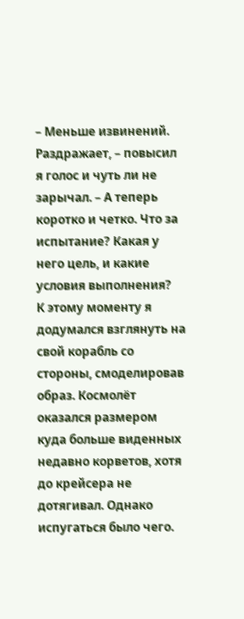– Меньше извинений. Раздражает, – повысил я голос и чуть ли не зарычал. – А теперь коротко и четко. Что за испытание? Какая у него цель, и какие условия выполнения?
К этому моменту я додумался взглянуть на свой корабль со стороны, смоделировав образ. Космолёт оказался размером куда больше виденных недавно корветов, хотя до крейсера не дотягивал. Однако испугаться было чего.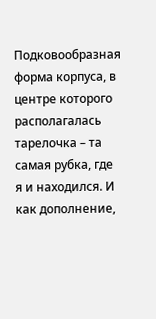Подковообразная форма корпуса, в центре которого располагалась тарелочка – та самая рубка, где я и находился. И как дополнение,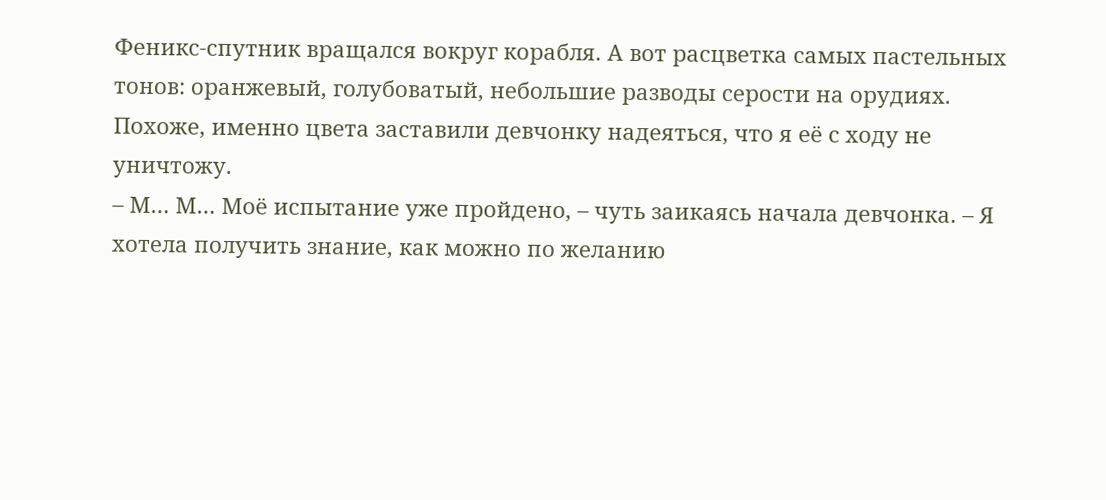Феникс-спутник вращался вокруг корабля. А вот расцветка самых пастельных тонов: оранжевый, голубоватый, небольшие разводы серости на орудиях. Похоже, именно цвета заставили девчонку надеяться, что я её с ходу не уничтожу.
– М… М… Моё испытание уже пройдено, – чуть заикаясь начала девчонка. – Я хотела получить знание, как можно по желанию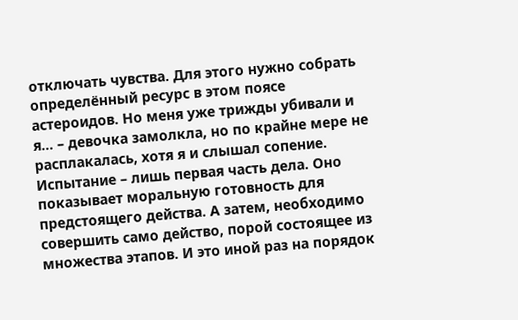отключать чувства. Для этого нужно собрать определённый ресурс в этом поясе астероидов. Но меня уже трижды убивали и я… – девочка замолкла, но по крайне мере не расплакалась, хотя я и слышал сопение.
Испытание – лишь первая часть дела. Оно показывает моральную готовность для предстоящего действа. А затем, необходимо совершить само действо, порой состоящее из множества этапов. И это иной раз на порядок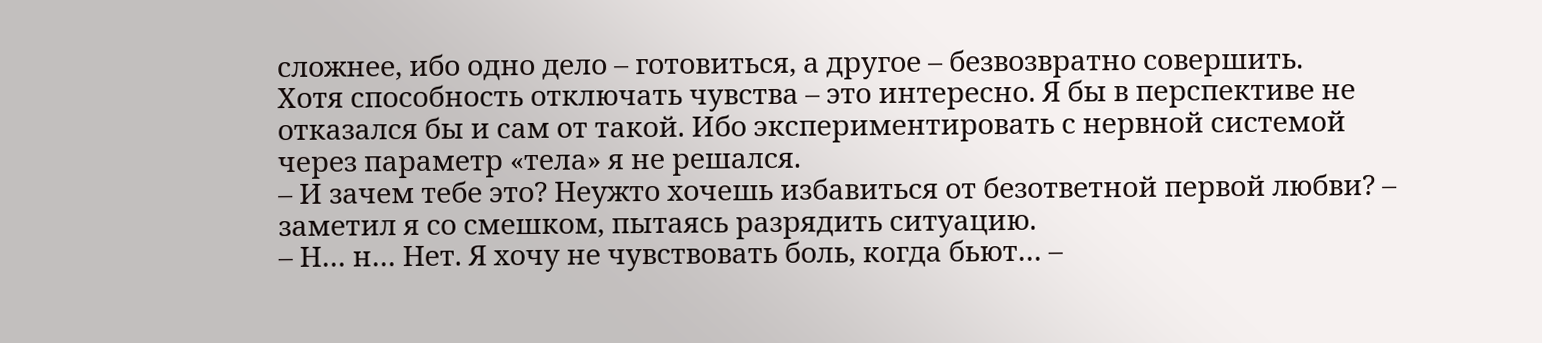сложнее, ибо одно дело – готовиться, а другое – безвозвратно совершить.
Хотя способность отключать чувства – это интересно. Я бы в перспективе не отказался бы и сам от такой. Ибо экспериментировать с нервной системой через параметр «тела» я не решался.
– И зачем тебе это? Неужто хочешь избавиться от безответной первой любви? – заметил я со смешком, пытаясь разрядить ситуацию.
– Н… н… Нет. Я хочу не чувствовать боль, когда бьют… –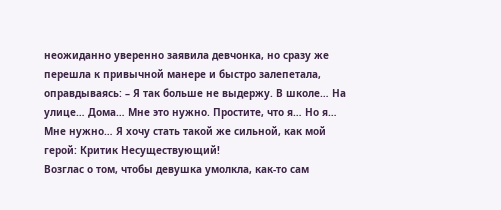неожиданно уверенно заявила девчонка, но сразу же перешла к привычной манере и быстро залепетала, оправдываясь: – Я так больше не выдержу. В школе… На улице… Дома… Мне это нужно. Простите, что я… Но я… Мне нужно… Я хочу стать такой же сильной, как мой герой: Критик Несуществующий!
Возглас о том, чтобы девушка умолкла, как-то сам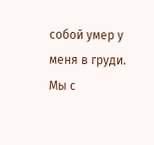собой умер у меня в груди. Мы с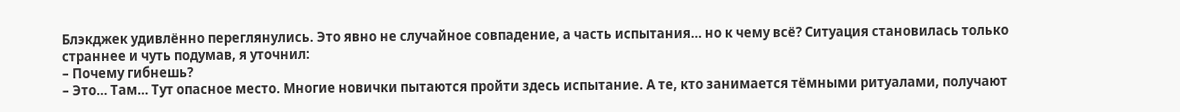Блэкджек удивлённо переглянулись. Это явно не случайное совпадение, а часть испытания… но к чему всё? Ситуация становилась только страннее и чуть подумав, я уточнил:
– Почему гибнешь?
– Это… Там… Тут опасное место. Многие новички пытаются пройти здесь испытание. А те, кто занимается тёмными ритуалами, получают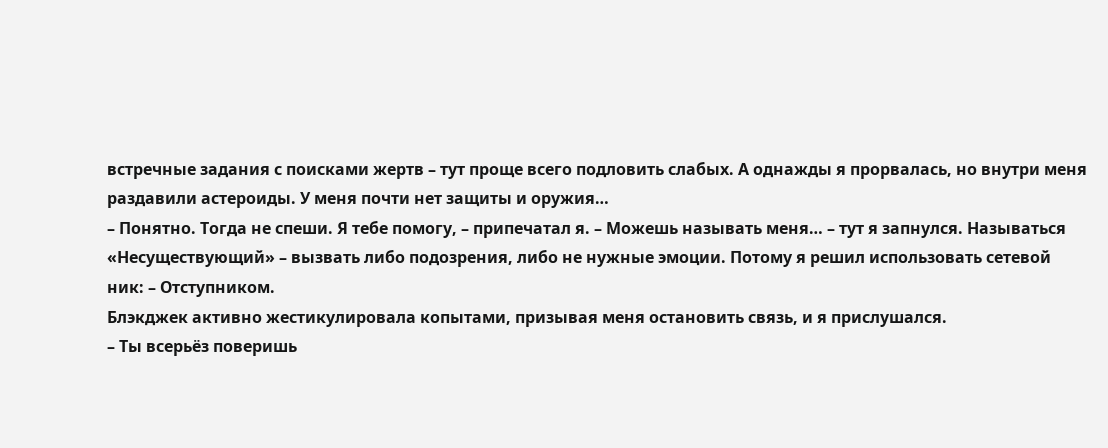встречные задания с поисками жертв – тут проще всего подловить слабых. А однажды я прорвалась, но внутри меня раздавили астероиды. У меня почти нет защиты и оружия…
– Понятно. Тогда не спеши. Я тебе помогу, – припечатал я. – Можешь называть меня… – тут я запнулся. Называться «Несуществующий» – вызвать либо подозрения, либо не нужные эмоции. Потому я решил использовать сетевой ник: – Отступником.
Блэкджек активно жестикулировала копытами, призывая меня остановить связь, и я прислушался.
– Ты всерьёз поверишь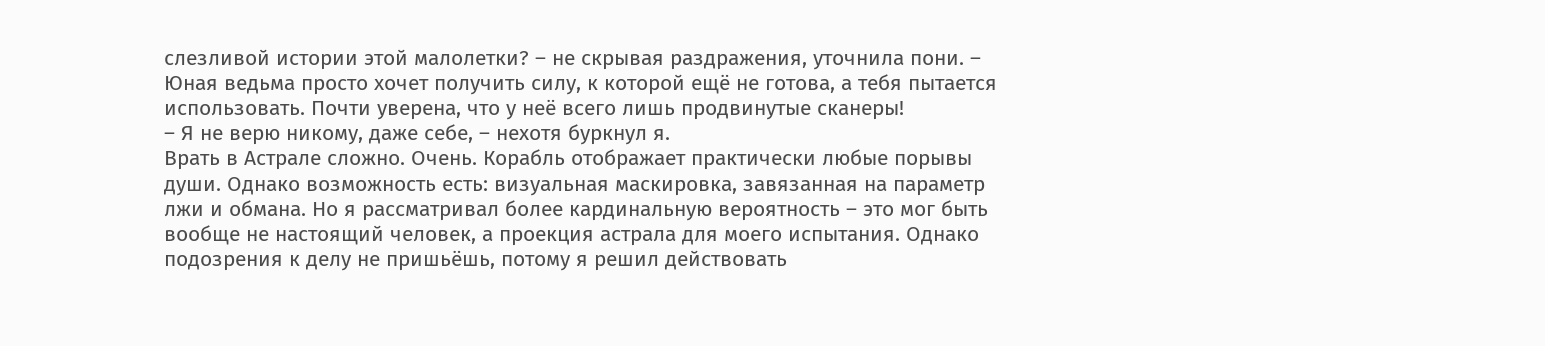слезливой истории этой малолетки? – не скрывая раздражения, уточнила пони. – Юная ведьма просто хочет получить силу, к которой ещё не готова, а тебя пытается использовать. Почти уверена, что у неё всего лишь продвинутые сканеры!
– Я не верю никому, даже себе, – нехотя буркнул я.
Врать в Астрале сложно. Очень. Корабль отображает практически любые порывы души. Однако возможность есть: визуальная маскировка, завязанная на параметр лжи и обмана. Но я рассматривал более кардинальную вероятность – это мог быть вообще не настоящий человек, а проекция астрала для моего испытания. Однако подозрения к делу не пришьёшь, потому я решил действовать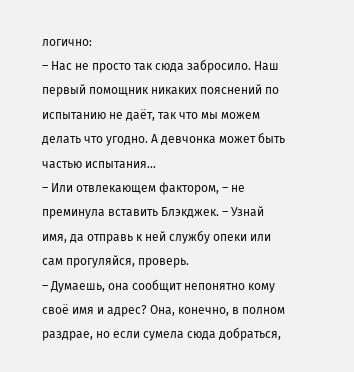логично:
– Нас не просто так сюда забросило. Наш первый помощник никаких пояснений по испытанию не даёт, так что мы можем делать что угодно. А девчонка может быть частью испытания…
– Или отвлекающем фактором, – не преминула вставить Блэкджек. – Узнай имя, да отправь к ней службу опеки или сам прогуляйся, проверь.
– Думаешь, она сообщит непонятно кому своё имя и адрес? Она, конечно, в полном раздрае, но если сумела сюда добраться,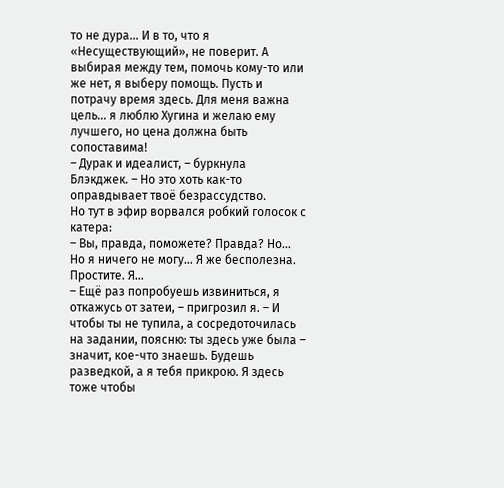то не дура… И в то, что я «Несуществующий», не поверит. А выбирая между тем, помочь кому-то или же нет, я выберу помощь. Пусть и потрачу время здесь. Для меня важна цель… я люблю Хугина и желаю ему лучшего, но цена должна быть сопоставима!
– Дурак и идеалист, – буркнула Блэкджек. – Но это хоть как-то оправдывает твоё безрассудство.
Но тут в эфир ворвался робкий голосок с катера:
– Вы, правда, поможете? Правда? Но… Но я ничего не могу… Я же бесполезна. Простите. Я…
– Ещё раз попробуешь извиниться, я откажусь от затеи, – пригрозил я. – И чтобы ты не тупила, а сосредоточилась на задании, поясню: ты здесь уже была – значит, кое-что знаешь. Будешь разведкой, а я тебя прикрою. Я здесь тоже чтобы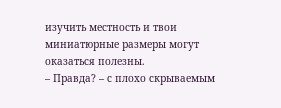изучить местность и твои миниатюрные размеры могут оказаться полезны.
– Правда? – с плохо скрываемым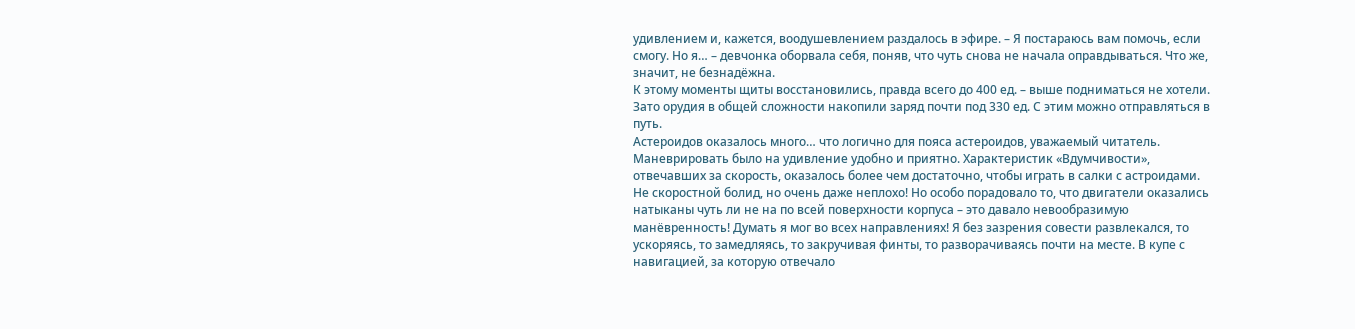удивлением и, кажется, воодушевлением раздалось в эфире. – Я постараюсь вам помочь, если смогу. Но я… – девчонка оборвала себя, поняв, что чуть снова не начала оправдываться. Что же, значит, не безнадёжна.
К этому моменты щиты восстановились, правда всего до 400 ед. – выше подниматься не хотели. Зато орудия в общей сложности накопили заряд почти под 330 ед. С этим можно отправляться в путь.
Астероидов оказалось много… что логично для пояса астероидов, уважаемый читатель. Маневрировать было на удивление удобно и приятно. Характеристик «Вдумчивости», отвечавших за скорость, оказалось более чем достаточно, чтобы играть в салки с астроидами. Не скоростной болид, но очень даже неплохо! Но особо порадовало то, что двигатели оказались натыканы чуть ли не на по всей поверхности корпуса – это давало невообразимую манёвренность! Думать я мог во всех направлениях! Я без зазрения совести развлекался, то ускоряясь, то замедляясь, то закручивая финты, то разворачиваясь почти на месте. В купе с навигацией, за которую отвечало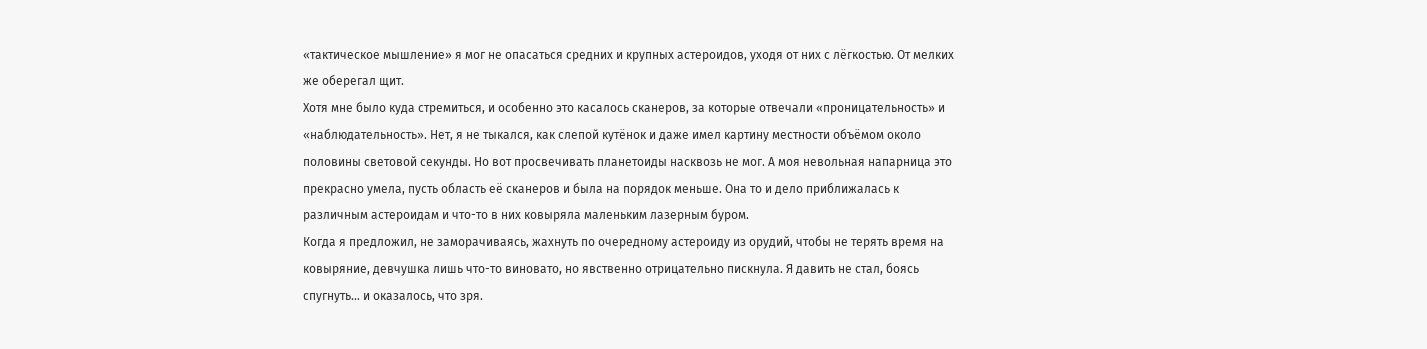«тактическое мышление» я мог не опасаться средних и крупных астероидов, уходя от них с лёгкостью. От мелких же оберегал щит.
Хотя мне было куда стремиться, и особенно это касалось сканеров, за которые отвечали «проницательность» и «наблюдательность». Нет, я не тыкался, как слепой кутёнок и даже имел картину местности объёмом около половины световой секунды. Но вот просвечивать планетоиды насквозь не мог. А моя невольная напарница это прекрасно умела, пусть область её сканеров и была на порядок меньше. Она то и дело приближалась к различным астероидам и что-то в них ковыряла маленьким лазерным буром.
Когда я предложил, не заморачиваясь, жахнуть по очередному астероиду из орудий, чтобы не терять время на ковыряние, девчушка лишь что-то виновато, но явственно отрицательно пискнула. Я давить не стал, боясь спугнуть… и оказалось, что зря.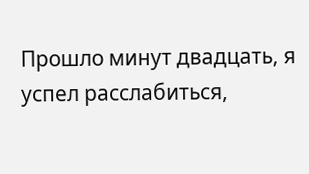Прошло минут двадцать, я успел расслабиться,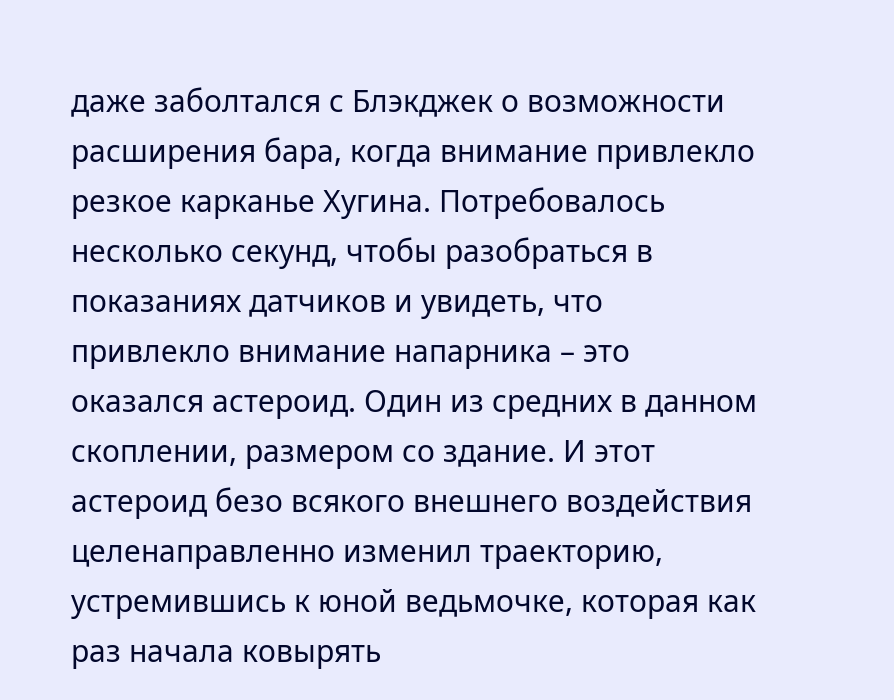даже заболтался с Блэкджек о возможности расширения бара, когда внимание привлекло резкое карканье Хугина. Потребовалось несколько секунд, чтобы разобраться в показаниях датчиков и увидеть, что привлекло внимание напарника – это оказался астероид. Один из средних в данном скоплении, размером со здание. И этот астероид безо всякого внешнего воздействия целенаправленно изменил траекторию, устремившись к юной ведьмочке, которая как раз начала ковырять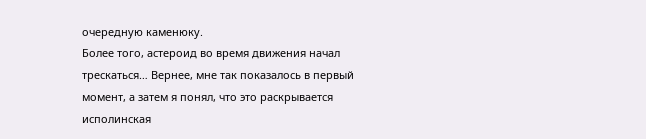очередную каменюку.
Более того, астероид во время движения начал трескаться… Вернее, мне так показалось в первый момент, а затем я понял, что это раскрывается исполинская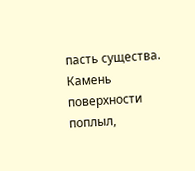пасть существа. Камень поверхности поплыл,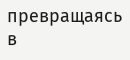превращаясь в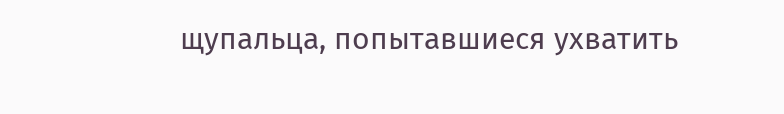щупальца, попытавшиеся ухватить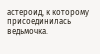астероид, к которому присоединилась ведьмочка.